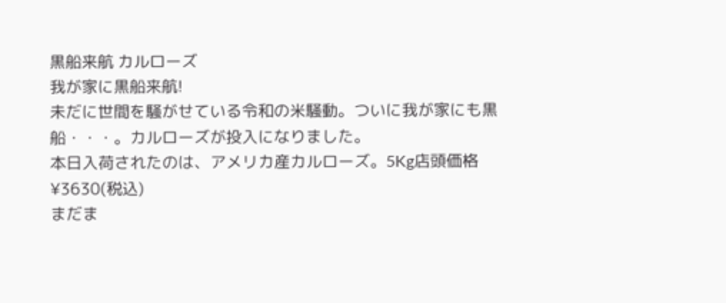黒船来航 カルローズ
我が家に黒船来航!
未だに世間を騒がせている令和の米騒動。ついに我が家にも黒船・・・。カルローズが投入になりました。
本日入荷されたのは、アメリカ産カルローズ。5Kg店頭価格¥3630(税込)
まだま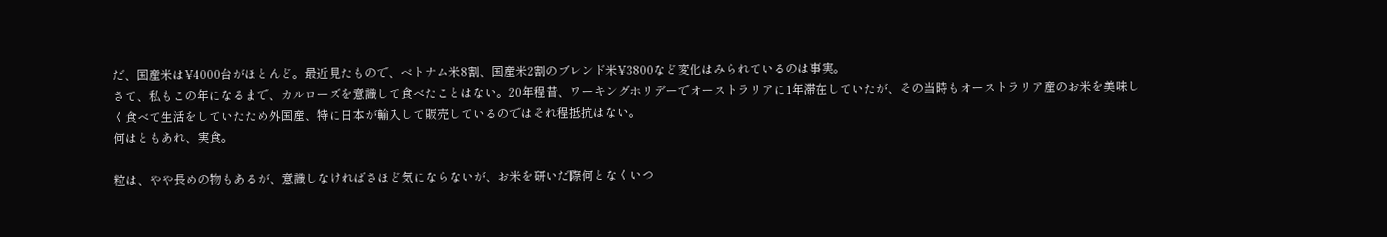だ、国産米は¥4000台がほとんど。最近見たもので、ベトナム米8割、国産米2割のブレンド米¥3800など変化はみられているのは事実。
さて、私もこの年になるまで、カルローズを意識して食べたことはない。20年程昔、ワーキングホリデーでオーストラリアに1年滞在していたが、その当時もオーストラリア産のお米を美味しく食べて生活をしていたため外国産、特に日本が輸入して販売しているのではそれ程抵抗はない。
何はともあれ、実食。

粒は、やや長めの物もあるが、意識しなければさほど気にならないが、お米を研いだ際何となくいつ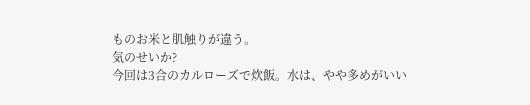ものお米と肌触りが違う。
気のせいか?
今回は3合のカルローズで炊飯。水は、やや多めがいい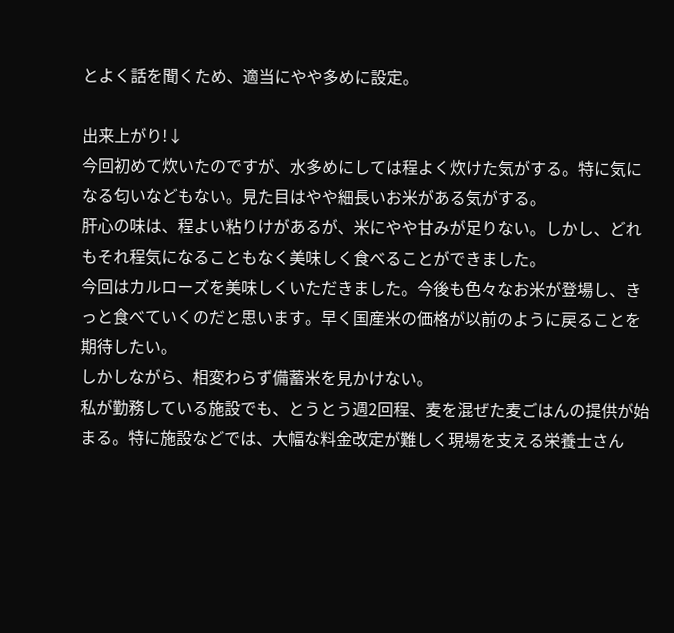とよく話を聞くため、適当にやや多めに設定。

出来上がり!↓
今回初めて炊いたのですが、水多めにしては程よく炊けた気がする。特に気になる匂いなどもない。見た目はやや細長いお米がある気がする。
肝心の味は、程よい粘りけがあるが、米にやや甘みが足りない。しかし、どれもそれ程気になることもなく美味しく食べることができました。
今回はカルローズを美味しくいただきました。今後も色々なお米が登場し、きっと食べていくのだと思います。早く国産米の価格が以前のように戻ることを期待したい。
しかしながら、相変わらず備蓄米を見かけない。
私が勤務している施設でも、とうとう週2回程、麦を混ぜた麦ごはんの提供が始まる。特に施設などでは、大幅な料金改定が難しく現場を支える栄養士さん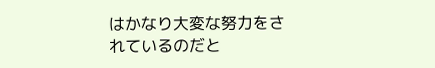はかなり大変な努力をされているのだと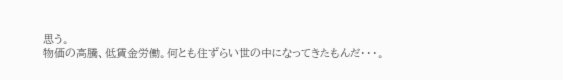思う。
物価の高騰、低賃金労働。何とも住ずらい世の中になってきたもんだ・・・。